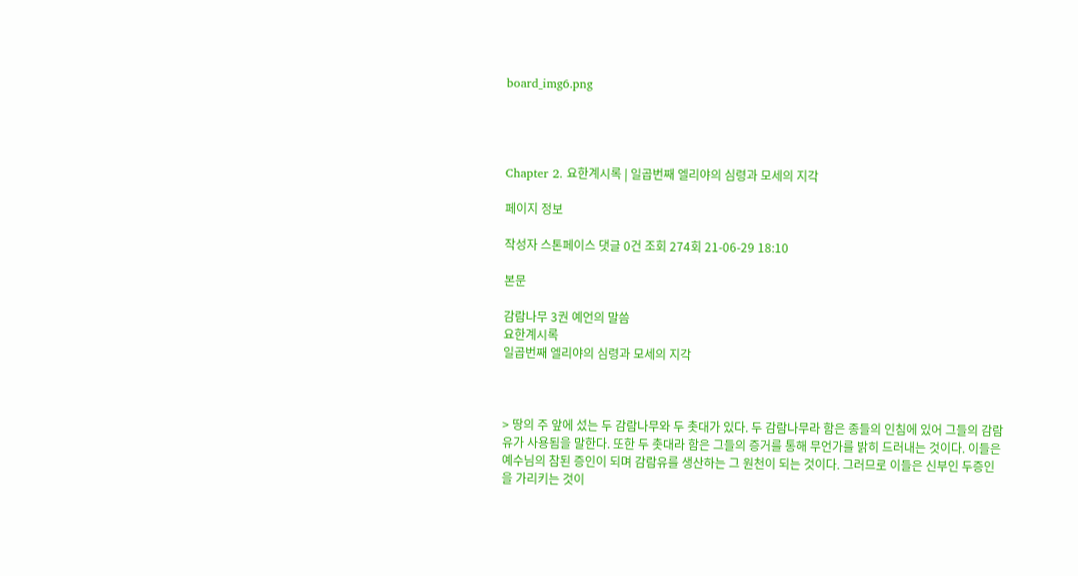board_img6.png




Chapter 2. 요한계시록 | 일곱번째 엘리야의 심령과 모세의 지각

페이지 정보

작성자 스톤페이스 댓글 0건 조회 274회 21-06-29 18:10

본문

감람나무 3권 예언의 말씀
요한계시록
일곱번째 엘리야의 심령과 모세의 지각



> 땅의 주 앞에 섰는 두 감람나무와 두 촛대가 있다. 두 감람나무라 함은 종들의 인침에 있어 그들의 감람유가 사용됨을 말한다. 또한 두 촛대라 함은 그들의 증거를 통해 무언가를 밝히 드러내는 것이다. 이들은 예수님의 참된 증인이 되며 감람유를 생산하는 그 원천이 되는 것이다. 그러므로 이들은 신부인 두증인을 가리키는 것이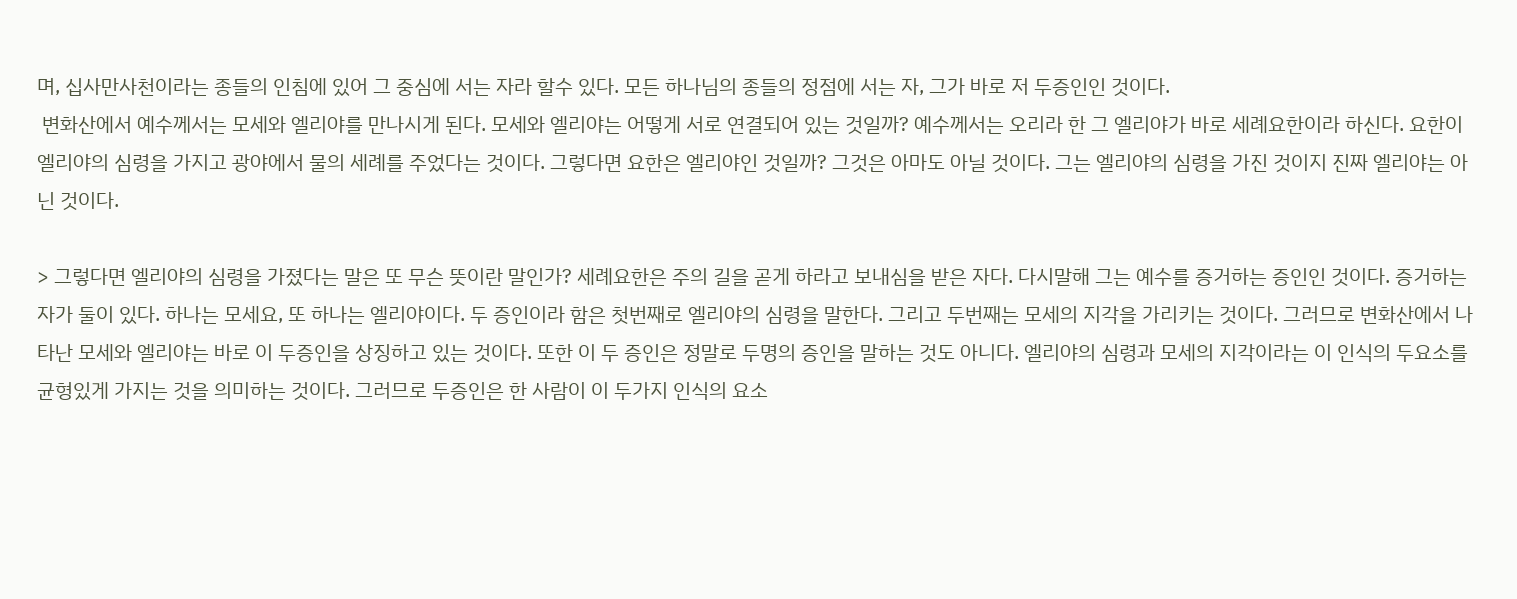며, 십사만사천이라는 종들의 인침에 있어 그 중심에 서는 자라 할수 있다. 모든 하나님의 종들의 정점에 서는 자, 그가 바로 저 두증인인 것이다.
 변화산에서 예수께서는 모세와 엘리야를 만나시게 된다. 모세와 엘리야는 어떻게 서로 연결되어 있는 것일까? 예수께서는 오리라 한 그 엘리야가 바로 세례요한이라 하신다. 요한이 엘리야의 심령을 가지고 광야에서 물의 세례를 주었다는 것이다. 그렇다면 요한은 엘리야인 것일까? 그것은 아마도 아닐 것이다. 그는 엘리야의 심령을 가진 것이지 진짜 엘리야는 아닌 것이다.

> 그렇다면 엘리야의 심령을 가졌다는 말은 또 무슨 뜻이란 말인가? 세례요한은 주의 길을 곧게 하라고 보내심을 받은 자다. 다시말해 그는 예수를 증거하는 증인인 것이다. 증거하는 자가 둘이 있다. 하나는 모세요, 또 하나는 엘리야이다. 두 증인이라 함은 첫번째로 엘리야의 심령을 말한다. 그리고 두번째는 모세의 지각을 가리키는 것이다. 그러므로 변화산에서 나타난 모세와 엘리야는 바로 이 두증인을 상징하고 있는 것이다. 또한 이 두 증인은 정말로 두명의 증인을 말하는 것도 아니다. 엘리야의 심령과 모세의 지각이라는 이 인식의 두요소를 균형있게 가지는 것을 의미하는 것이다. 그러므로 두증인은 한 사람이 이 두가지 인식의 요소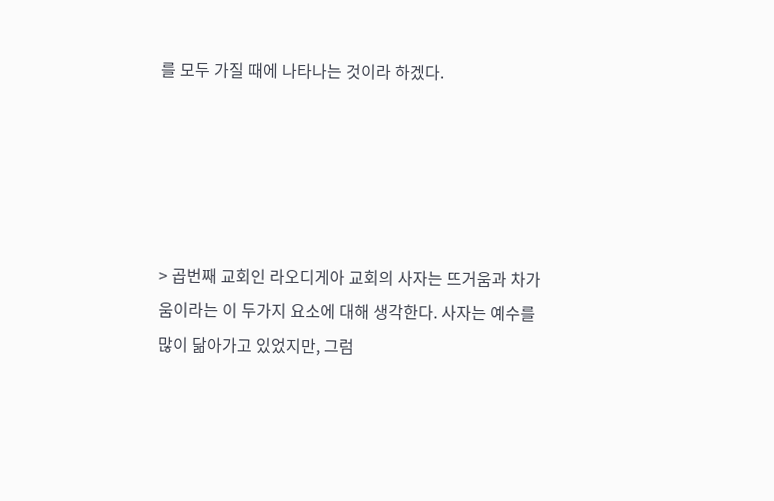를 모두 가질 때에 나타나는 것이라 하겠다.





> 곱번째 교회인 라오디게아 교회의 사자는 뜨거움과 차가움이라는 이 두가지 요소에 대해 생각한다. 사자는 예수를 많이 닮아가고 있었지만, 그럼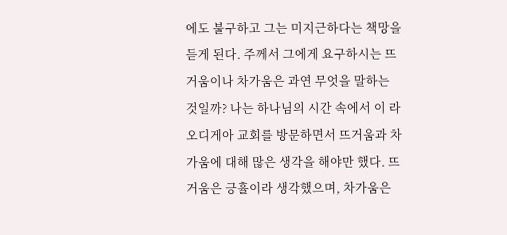에도 불구하고 그는 미지근하다는 책망을 듣게 된다. 주께서 그에게 요구하시는 뜨거움이나 차가움은 과연 무엇을 말하는 것일까? 나는 하나님의 시간 속에서 이 라오디게아 교회를 방문하면서 뜨거움과 차가움에 대해 많은 생각을 해야만 했다. 뜨거움은 긍휼이라 생각했으며, 차가움은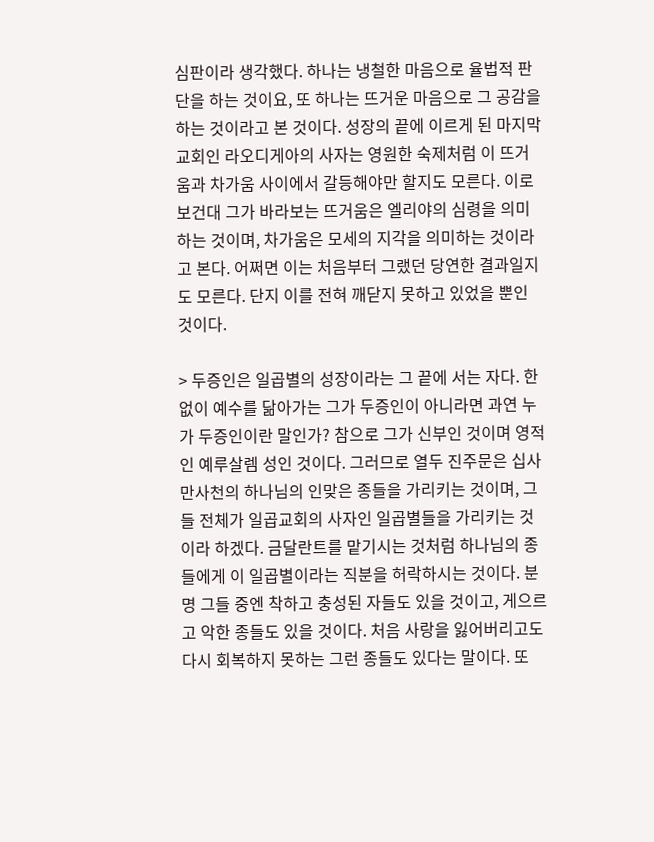심판이라 생각했다. 하나는 냉철한 마음으로 율법적 판단을 하는 것이요, 또 하나는 뜨거운 마음으로 그 공감을 하는 것이라고 본 것이다. 성장의 끝에 이르게 된 마지막 교회인 라오디게아의 사자는 영원한 숙제처럼 이 뜨거움과 차가움 사이에서 갈등해야만 할지도 모른다. 이로 보건대 그가 바라보는 뜨거움은 엘리야의 심령을 의미하는 것이며, 차가움은 모세의 지각을 의미하는 것이라고 본다. 어쩌면 이는 처음부터 그랬던 당연한 결과일지도 모른다. 단지 이를 전혀 깨닫지 못하고 있었을 뿐인 것이다.

> 두증인은 일곱별의 성장이라는 그 끝에 서는 자다. 한 없이 예수를 닮아가는 그가 두증인이 아니라면 과연 누가 두증인이란 말인가? 참으로 그가 신부인 것이며 영적인 예루살렘 성인 것이다. 그러므로 열두 진주문은 십사만사천의 하나님의 인맞은 종들을 가리키는 것이며, 그들 전체가 일곱교회의 사자인 일곱별들을 가리키는 것이라 하겠다. 금달란트를 맡기시는 것처럼 하나님의 종들에게 이 일곱별이라는 직분을 허락하시는 것이다. 분명 그들 중엔 착하고 충성된 자들도 있을 것이고, 게으르고 악한 종들도 있을 것이다. 처음 사랑을 잃어버리고도 다시 회복하지 못하는 그런 종들도 있다는 말이다. 또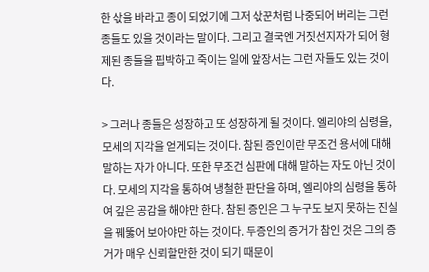한 삯을 바라고 종이 되었기에 그저 삯꾼처럼 나중되어 버리는 그런 종들도 있을 것이라는 말이다. 그리고 결국엔 거짓선지자가 되어 형제된 종들을 핍박하고 죽이는 일에 앞장서는 그런 자들도 있는 것이다.

> 그러나 종들은 성장하고 또 성장하게 될 것이다. 엘리야의 심령을, 모세의 지각을 얻게되는 것이다. 참된 증인이란 무조건 용서에 대해 말하는 자가 아니다. 또한 무조건 심판에 대해 말하는 자도 아닌 것이다. 모세의 지각을 통하여 냉철한 판단을 하며, 엘리야의 심령을 통하여 깊은 공감을 해야만 한다. 참된 증인은 그 누구도 보지 못하는 진실을 꿰뚫어 보아야만 하는 것이다. 두증인의 증거가 참인 것은 그의 증거가 매우 신뢰할만한 것이 되기 때문이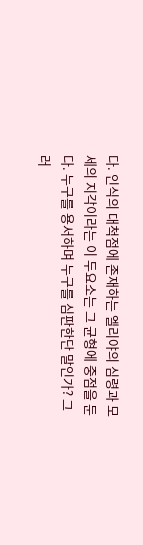다. 인식의 대척점에 존재하는 엘리야의 심령과 모세의 지각이라는 이 두요소는 그 균형에 중점을 둔다. 누구를 용서하며 누구를 심판한단 말인가? 그러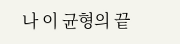나 이 균형의 끝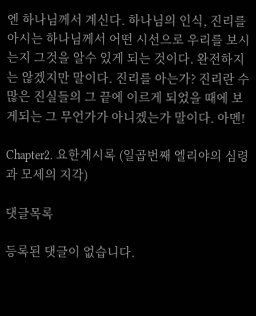엔 하나님께서 계신다. 하나님의 인식, 진리를 아시는 하나님께서 어떤 시선으로 우리를 보시는지 그것을 알수 있게 되는 것이다. 완전하지는 않겠지만 말이다. 진리를 아는가? 진리란 수많은 진실들의 그 끝에 이르게 되었을 때에 보게되는 그 무언가가 아니겠는가 말이다. 아멘!

Chapter2. 요한계시록 (일곱번째 엘리야의 심령과 모세의 지각)

댓글목록

등록된 댓글이 없습니다.